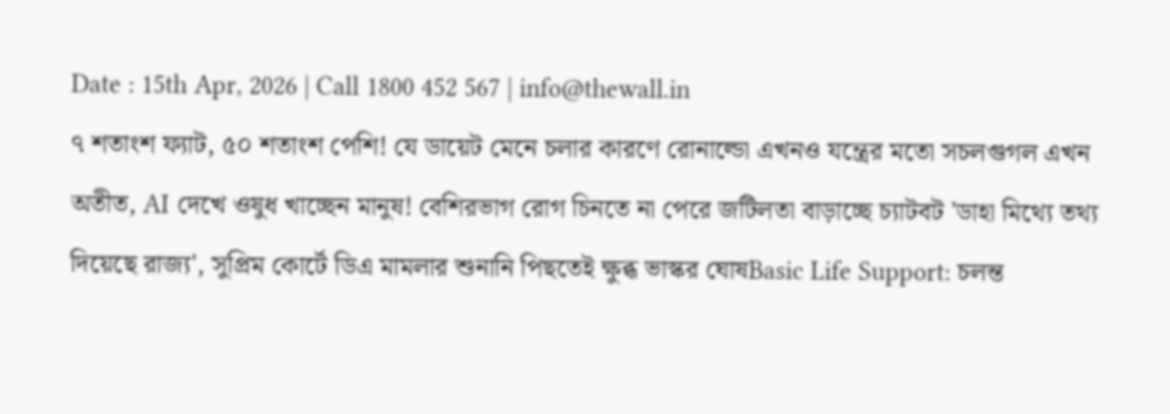Date : 15th Apr, 2026 | Call 1800 452 567 | info@thewall.in
৭ শতাংশ ফ্যাট, ৫০ শতাংশ পেশি! যে ডায়েট মেনে চলার কারণে রোনাল্ডো এখনও যন্ত্রের মতো সচলগুগল এখন অতীত, AI দেখে ওষুধ খাচ্ছেন মানুষ! বেশিরভাগ রোগ চিনতে না পেরে জটিলতা বাড়াচ্ছে চ্যাটবট 'ডাহা মিথ্যে তথ্য দিয়েছে রাজ্য', সুপ্রিম কোর্টে ডিএ মামলার শুনানি পিছতেই ক্ষুব্ধ ভাস্কর ঘোষBasic Life Support: চলন্ত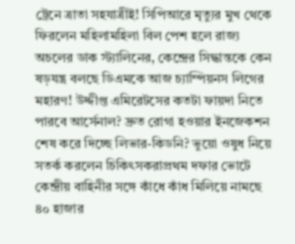ট্রেনে ত্রাতা সহযাত্রীই! সিপিআরে মৃত্যুর মুখ থেকে ফিরলেন মহিলামহিলা বিল পেশ হলে রাজ্য অচলের ডাক স্ট্যালিনের, কেন্দ্রের সিদ্ধান্তকে কেন ষড়যন্ত্র বলছে ডিএমকে আজ চ্যাম্পিয়নস লিগের মহারণ! উদ্দীপ্ত এমিরেটসের কতটা ফায়দা নিতে পারবে আর্সেনাল? দ্রুত রোগা হওয়ার ইনজেকশন শেষ করে দিচ্ছে লিভার-কিডনি? ভুয়ো ওষুধ নিয়ে সতর্ক করলেন চিকিৎসকরাপ্রথম দফার ভোটে কেন্দ্রীয় বাহিনীর সঙ্গে কাঁধে কাঁধ মিলিয়ে নামছে ৪০ হাজার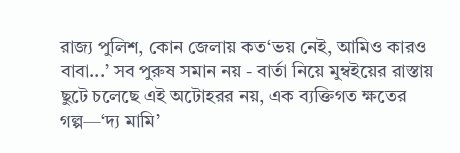রাজ্য পুলিশ, কোন জেলায় কত‘ভয় নেই, আমিও কারও বাবা...’ সব পুরুষ সমান নয় - বার্তা নিয়ে মুম্বইয়ের রাস্তায় ছুটে চলেছে এই অটোহরর নয়, এক ব্যক্তিগত ক্ষতের গল্প—‘দ্য মামি’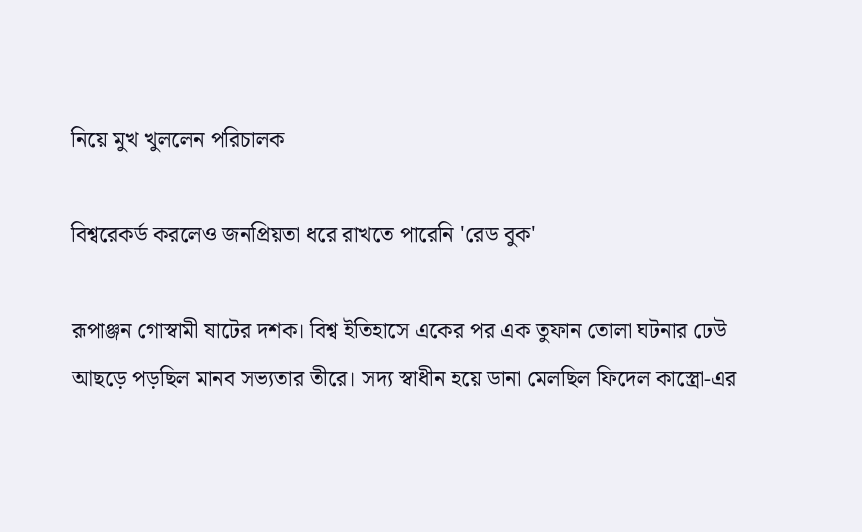নিয়ে মুখ খুললেন পরিচালক

বিশ্বরেকর্ড করলেও জনপ্রিয়তা ধরে রাখতে পারেনি 'রেড বুক'

রূপাঞ্জন গোস্বামী ষাটের দশক। বিশ্ব ইতিহাসে একের পর এক তুফান তোলা ঘটনার ঢেউ আছড়ে পড়ছিল মানব সভ্যতার তীরে। সদ্য স্বাধীন হয়ে ডানা মেলছিল ফিদেল কাস্ত্রো-এর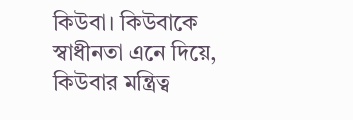কিউবা। কিউবাকে স্বাধীনতা এনে দিয়ে, কিউবার মন্ত্রিত্ব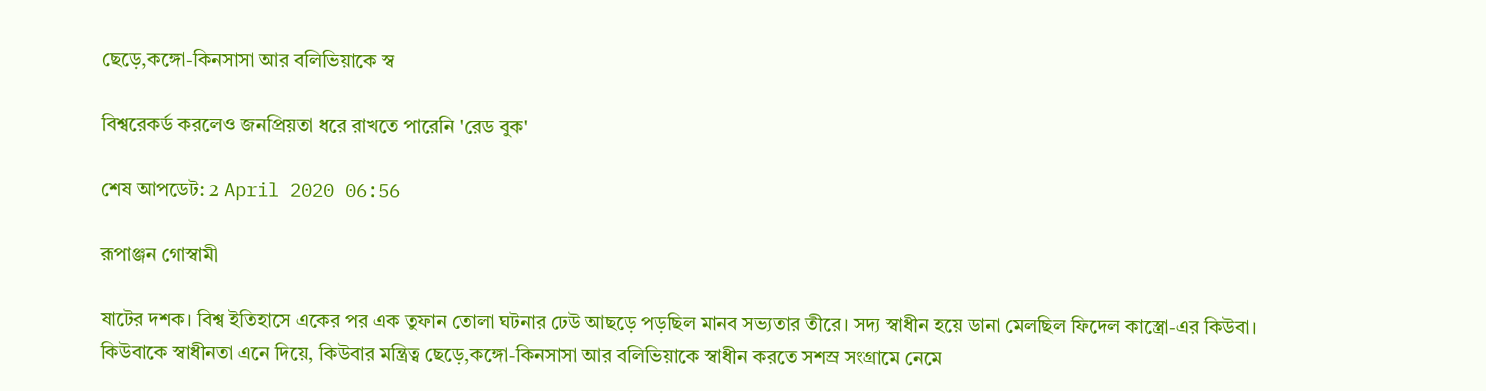ছেড়ে,কঙ্গো-কিনসাসা আর বলিভিয়াকে স্ব

বিশ্বরেকর্ড করলেও জনপ্রিয়তা ধরে রাখতে পারেনি 'রেড বুক'

শেষ আপডেট: 2 April 2020 06:56

রূপাঞ্জন গোস্বামী

ষাটের দশক। বিশ্ব ইতিহাসে একের পর এক তুফান তোলা ঘটনার ঢেউ আছড়ে পড়ছিল মানব সভ্যতার তীরে। সদ্য স্বাধীন হয়ে ডানা মেলছিল ফিদেল কাস্ত্রো-এর কিউবা। কিউবাকে স্বাধীনতা এনে দিয়ে, কিউবার মন্ত্রিত্ব ছেড়ে,কঙ্গো-কিনসাসা আর বলিভিয়াকে স্বাধীন করতে সশস্র সংগ্রামে নেমে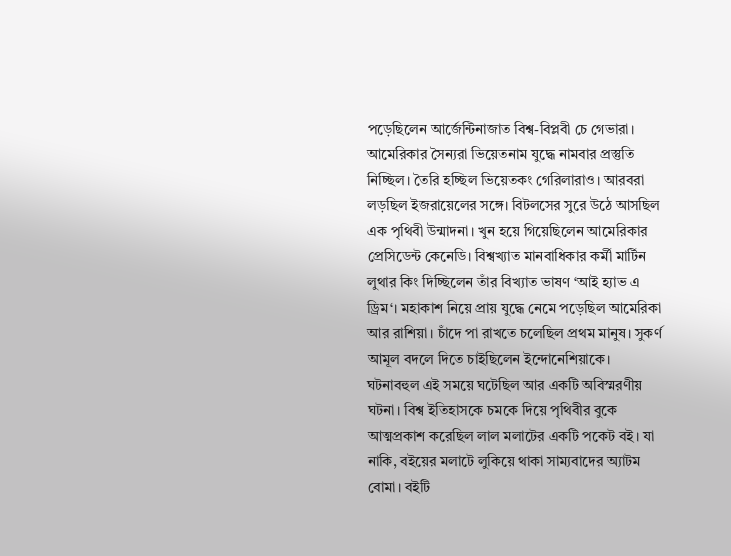পড়েছিলেন আর্জেন্টিনাজাত বিশ্ব-বিপ্লবী চে গেভারা। আমেরিকার সৈন্যরা ভিয়েতনাম যুদ্ধে নামবার প্রস্তুতি নিচ্ছিল। তৈরি হচ্ছিল ভিয়েতকং গেরিলারাও। আরবরা লড়ছিল ইজরায়েলের সঙ্গে। বিটলসের সুরে উঠে আসছিল এক পৃথিবী উন্মাদনা। খুন হয়ে গিয়েছিলেন আমেরিকার প্রেসিডেন্ট কেনেডি। বিশ্বখ্যাত মানবাধিকার কর্মী মার্টিন লুথার কিং দিচ্ছিলেন তাঁর বিখ্যাত ভাষণ ‘আই হ্যাভ এ ড্রিম‘। মহাকাশ নিয়ে প্রায় যুদ্ধে নেমে পড়েছিল আমেরিকা আর রাশিয়া। চাঁদে পা রাখতে চলেছিল প্রথম মানুষ। সুকর্ণ আমূল বদলে দিতে চাইছিলেন ইন্দোনেশিয়াকে। ঘটনাবহুল এই সময়ে ঘটেছিল আর একটি অবিস্মরণীয় ঘটনা। বিশ্ব ইতিহাসকে চমকে দিয়ে পৃথিবীর বুকে আত্মপ্রকাশ করেছিল লাল মলাটের একটি পকেট বই। যা নাকি, বইয়ের মলাটে লুকিয়ে থাকা সাম্যবাদের অ্যাটম বোমা। বইটি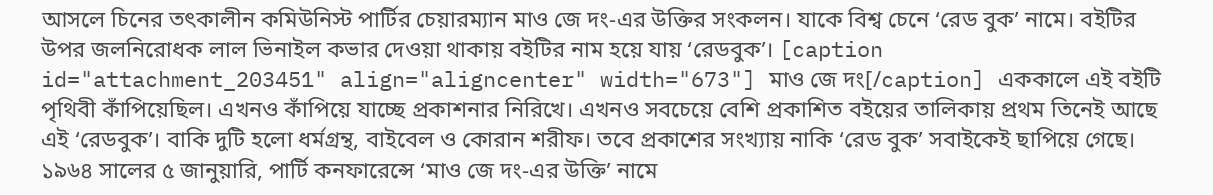আসলে চিনের তৎকালীন কমিউনিস্ট পার্টির চেয়ারম্যান মাও জে দং-এর উক্তির সংকলন। যাকে বিশ্ব চেনে ‘রেড বুক’ নামে। বইটির উপর জলনিরোধক লাল ভিনাইল কভার দেওয়া থাকায় বইটির নাম হয়ে যায় ‘রেডবুক’। [caption id="attachment_203451" align="aligncenter" width="673"] মাও জে দং[/caption] এককালে এই বইটি পৃথিবী কাঁপিয়েছিল। এখনও কাঁপিয়ে যাচ্ছে প্রকাশনার নিরিখে। এখনও সবচেয়ে বেশি প্রকাশিত বইয়ের তালিকায় প্রথম তিনেই আছে এই ‘রেডবুক’। বাকি দুটি হলো ধর্মগ্রন্থ, বাইবেল ও কোরান শরীফ। তবে প্রকাশের সংখ্যায় নাকি ‘রেড বুক’ সবাইকেই ছাপিয়ে গেছে। ১৯৬৪ সালের ৫ জানুয়ারি, পার্টি কনফারেন্সে ‘মাও জে দং-এর উক্তি’ নামে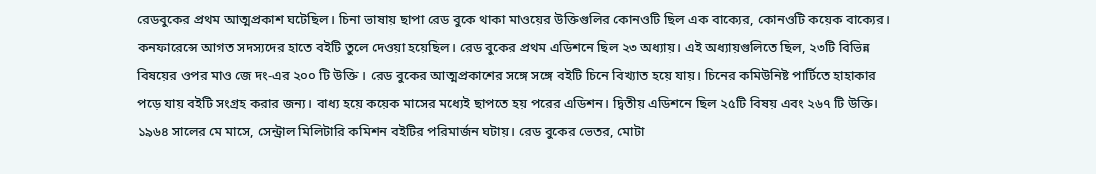রেডবুকের প্রথম আত্মপ্রকাশ ঘটেছিল। চিনা ভাষায় ছাপা রেড বুকে থাকা মাওয়ের উক্তিগুলির কোনওটি ছিল এক বাক্যের, কোনওটি কয়েক বাক্যের। কনফারেন্সে আগত সদস্যদের হাতে বইটি তুলে দেওয়া হয়েছিল। রেড বুকের প্রথম এডিশনে ছিল ২৩ অধ্যায়। এই অধ্যায়গুলিতে ছিল, ২৩টি বিভিন্ন বিষয়ের ওপর মাও জে দং-এর ২০০ টি উক্তি । রেড বুকের আত্মপ্রকাশের সঙ্গে সঙ্গে বইটি চিনে বিখ্যাত হয়ে যায়। চিনের কমিউনিষ্ট পার্টিতে হাহাকার পড়ে যায় বইটি সংগ্রহ করার জন্য। বাধ্য হয়ে কয়েক মাসের মধ্যেই ছাপতে হয় পরের এডিশন। দ্বিতীয় এডিশনে ছিল ২৫টি বিষয় এবং ২৬৭ টি উক্তি। ১৯৬৪ সালের মে মাসে, সেন্ট্রাল মিলিটারি কমিশন বইটির পরিমার্জন ঘটায়। রেড বুকের ভেতর, মোটা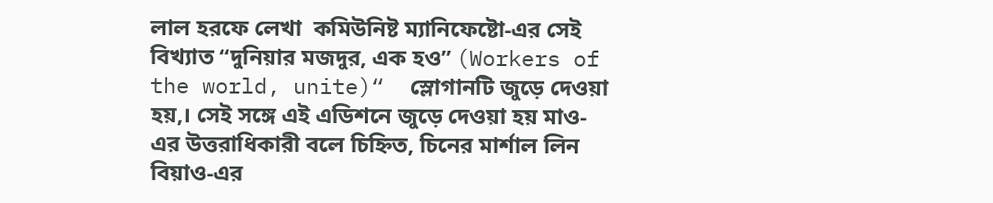লাল হরফে লেখা  কমিউনিষ্ট ম্যানিফেষ্টো-এর সেই বিখ্যাত “দুনিয়ার মজদুর, এক হও” (Workers of the world, unite)“  স্লোগানটি জুড়ে দেওয়া হয়,। সেই সঙ্গে এই এডিশনে জুড়ে দেওয়া হয় মাও-এর উত্তরাধিকারী বলে চিহ্নিত, চিনের মার্শাল লিন বিয়াও-এর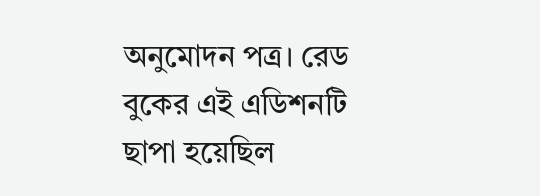অনুমোদন পত্র। রেড বুকের এই এডিশনটি ছাপা হয়েছিল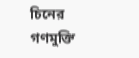চিনের গণমুক্তি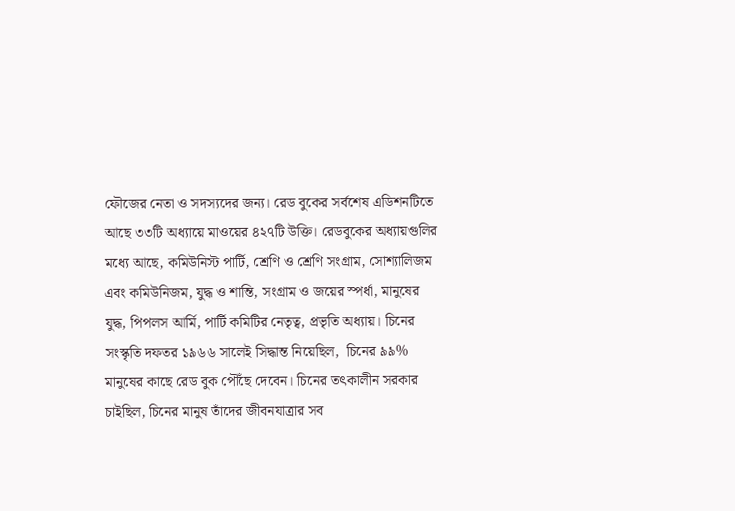ফৌজের নেতা ও সদস্যদের জন্য। রেড বুকের সর্বশেষ এডিশনটিতে আছে ৩৩টি অধ্যায়ে মাওয়ের ৪২৭টি উক্তি। রেডবুকের অধ্যায়গুলির মধ্যে আছে, কমিউনিস্ট পার্টি, শ্রেণি ও শ্রেণি সংগ্রাম, সোশ্যালিজম এবং কমিউনিজম, যুদ্ধ ও শান্তি, সংগ্রাম ও জয়ের স্পর্ধা, মানুষের যুদ্ধ, পিপলস আর্মি, পার্টি কমিটির নেতৃত্ব, প্রভৃতি অধ্যায়। চিনের সংস্কৃতি দফতর ১৯৬৬ সালেই সিদ্ধান্ত নিয়েছিল,  চিনের ৯৯% মানুষের কাছে রেড বুক পৌঁছে দেবেন। চিনের তৎকালীন সরকার চাইছিল, চিনের মানুষ তাঁদের জীবনযাত্রার সব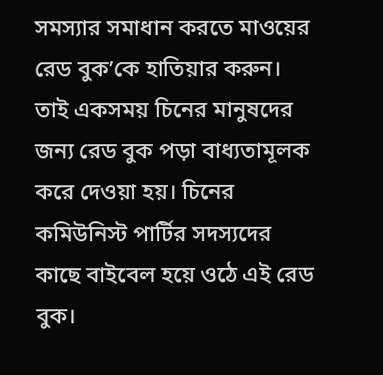সমস্যার সমাধান করতে মাওয়ের রেড বুক’কে হাতিয়ার করুন। তাই একসময় চিনের মানুষদের জন্য রেড বুক পড়া বাধ্যতামূলক করে দেওয়া হয়। চিনের কমিউনিস্ট পার্টির সদস্যদের কাছে বাইবেল হয়ে ওঠে এই রেড বুক।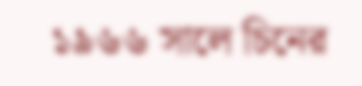১৯৬৬ সালে চিনের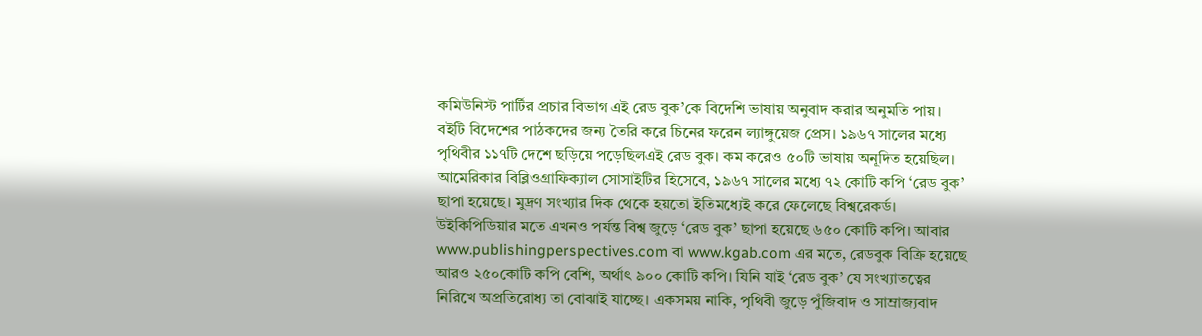কমিউনিস্ট পার্টির প্রচার বিভাগ এই রেড বুক’কে বিদেশি ভাষায় অনুবাদ করার অনুমতি পায়। বইটি বিদেশের পাঠকদের জন্য তৈরি করে চিনের ফরেন ল্যাঙ্গুয়েজ প্রেস। ১৯৬৭ সালের মধ্যে পৃথিবীর ১১৭টি দেশে ছড়িয়ে পড়েছিলএই রেড বুক। কম করেও ৫০টি ভাষায় অনূদিত হয়েছিল। আমেরিকার বিব্লিওগ্রাফিক্যাল সোসাইটির হিসেবে, ১৯৬৭ সালের মধ্যে ৭২ কোটি কপি ‘রেড বুক’ ছাপা হয়েছে। মুদ্রণ সংখ্যার দিক থেকে হয়তো ইতিমধ্যেই করে ফেলেছে বিশ্বরেকর্ড। উইকিপিডিয়ার মতে এখনও পর্যন্ত বিশ্ব জুড়ে ‘রেড বুক’ ছাপা হয়েছে ৬৫০ কোটি কপি। আবার www.publishingperspectives.com বা www.kgab.com এর মতে, রেডবুক বিক্রি হয়েছে আরও ২৫০কোটি কপি বেশি, অর্থাৎ ৯০০ কোটি কপি। যিনি যাই ‘রেড বুক’ যে সংখ্যাতত্বের নিরিখে অপ্রতিরোধ্য তা বোঝাই যাচ্ছে। একসময় নাকি, পৃথিবী জুড়ে পুঁজিবাদ ও সাম্রাজ্যবাদ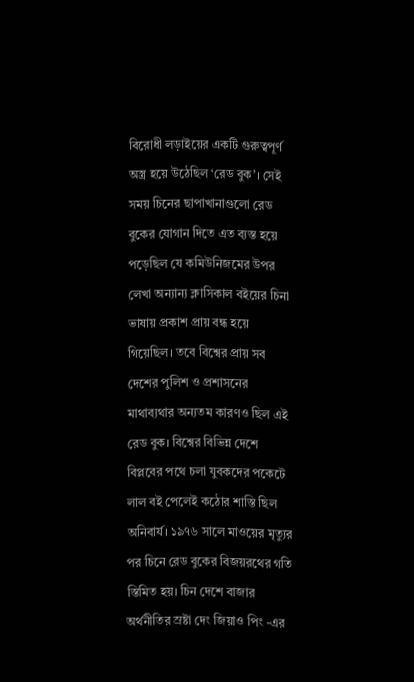বিরোধী লড়াইয়ের একটি গুরুত্বপূর্ণ অস্ত্র হয়ে উঠেছিল ‘রেড বুক’। সেই সময় চিনের ছাপাখানাগুলো রেড বুকের যোগান দিতে এত ব্যস্ত হয়ে পড়েছিল যে কমিউনিজমের উপর লেখা অন্যান্য ক্লাসিকাল বইয়ের চিনা ভাষায় প্রকাশ প্রায় বন্ধ হয়ে গিয়েছিল। তবে বিশ্বের প্রায় সব দেশের পুলিশ ও প্রশাসনের মাথাব্যথার অন্যতম কারণও ছিল এই রেড বুক। বিশ্বের বিভিন্ন দেশে বিপ্লবের পথে চলা যুবকদের পকেটে লাল বই পেলেই কঠোর শাস্তি ছিল অনিবার্য। ১৯৭৬ সালে মাওয়ের মৃত্যুর পর চিনে রেড বুকের বিজয়রথের গতি স্তিমিত হয়। চিন দেশে বাজার অর্থনীতির স্রষ্টা দেং জিয়াও পিং -এর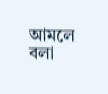আমলে বলা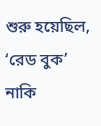শুরু হয়েছিল, ‘রেড বুক’ নাকি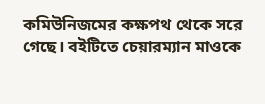কমিউনিজমের কক্ষপথ থেকে সরে গেছে। বইটিতে চেয়ারম্যান মাওকে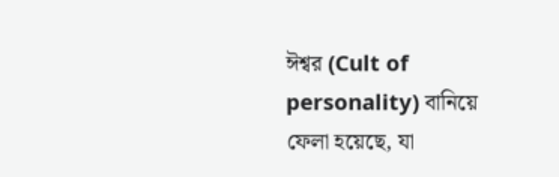ঈশ্বর (Cult of personality) বানিয়ে ফেলা হয়েছে, যা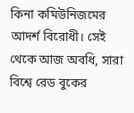কিনা কমিউনিজমের আদর্শ বিরোধী। সেই থেকে আজ অবধি, সারা বিশ্বে রেড বুকের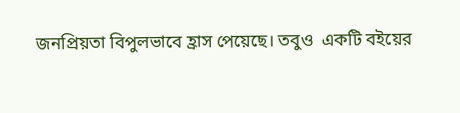জনপ্রিয়তা বিপুলভাবে হ্রাস পেয়েছে। তবুও  একটি বইয়ের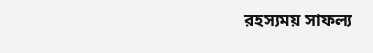রহস্যময় সাফল্য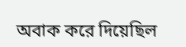অবাক করে দিয়েছিল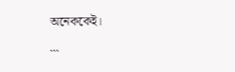অনেককেই।

```